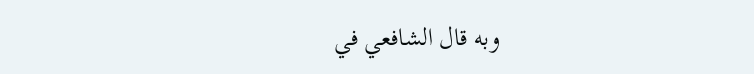وبه قال الشافعي في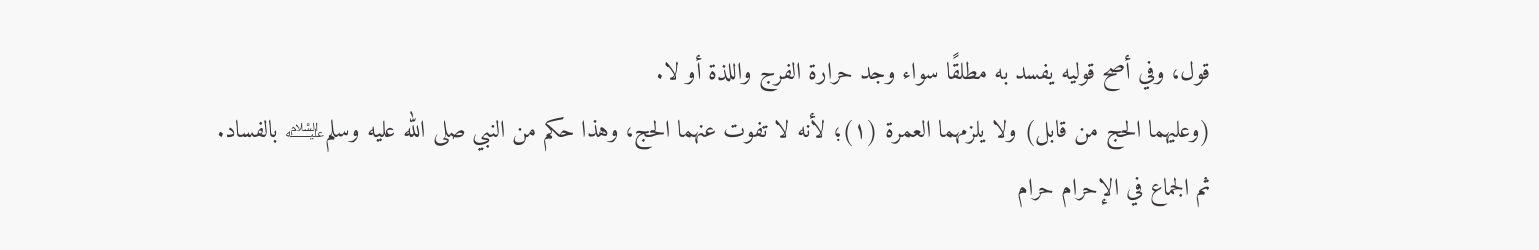قول، وفي أصح قوليه يفسد به مطلقًا سواء وجد حرارة الفرج واللذة أو لا.
(وعليهما الحج من قابل) ولا يلزمهما العمرة (١)؛ لأنه لا تفوت عنهما الحج، وهذا حكم من النبي صلى الله عليه وسلم﵇ بالفساد.
ثم الجماع في الإحرام حرام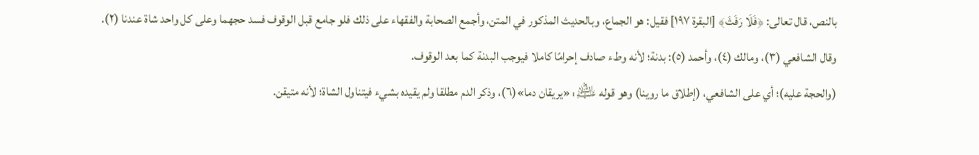بالنص، قال تعالى: ﴿فَلَا رَفَثَ﴾ [البقرة ١٩٧] فقيل: هو الجماع، وبالحديث المذكور في المتن، وأجمع الصحابة والفقهاء على ذلك فلو جامع قبل الوقوف فسد حجهما وعلى كل واحد شاة عندنا (٢).
وقال الشافعي (٣)، ومالك (٤)، وأحمد (٥): بدنة؛ لأنه وطء صادف إحرامًا كاملا فيوجب البدنة كما بعد الوقوف.
(والحجة عليه)؛ أي على الشافعي، (إطلاق ما روينا) وهو قوله ﵇: «يريقان دما»(٦)، وذكر الدم مطلقا ولم يقيده بشيء فيتناول الشاة؛ لأنه متيقن.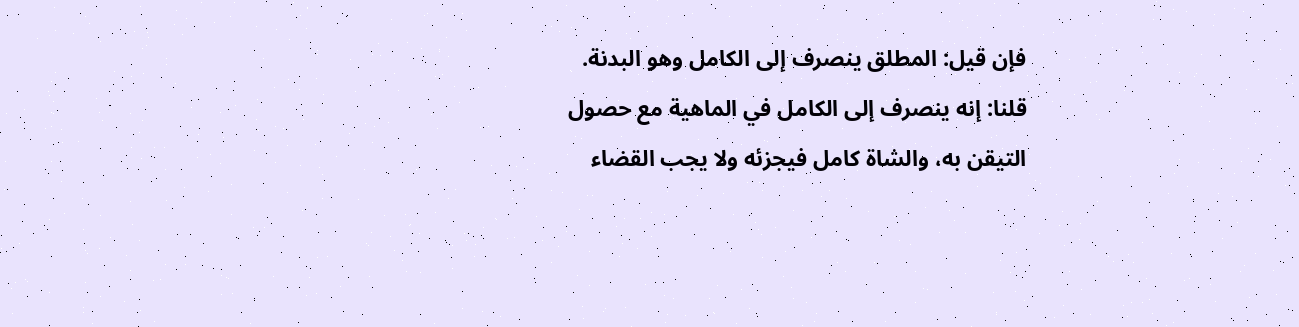فإن قيل: المطلق ينصرف إلى الكامل وهو البدنة.
قلنا: إنه ينصرف إلى الكامل في الماهية مع حصول التيقن به، والشاة كامل فيجزئه ولا يجب القضاء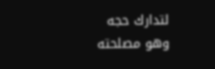لتدارك حجه وهو مصلحته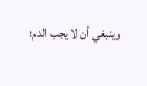وينبغي أن لا يجب الدم؛